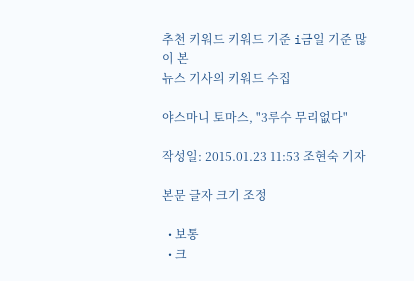추천 키워드 키워드 기준 i금일 기준 많이 본
뉴스 기사의 키워드 수집

야스마니 토마스, "3루수 무리없다"

작성일: 2015.01.23 11:53 조현숙 기자

본문 글자 크기 조정

  • 보통
  • 크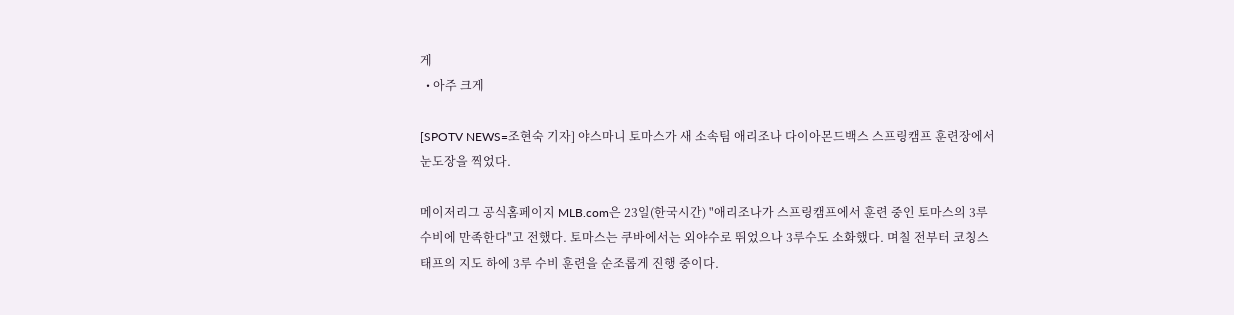게
  • 아주 크게

[SPOTV NEWS=조현숙 기자] 야스마니 토마스가 새 소속팀 애리조나 다이아몬드백스 스프링캠프 훈련장에서 눈도장을 찍었다.

메이저리그 공식홈페이지 MLB.com은 23일(한국시간) "애리조나가 스프링캠프에서 훈련 중인 토마스의 3루 수비에 만족한다"고 전했다. 토마스는 쿠바에서는 외야수로 뛰었으나 3루수도 소화했다. 며칠 전부터 코칭스태프의 지도 하에 3루 수비 훈련을 순조롭게 진행 중이다.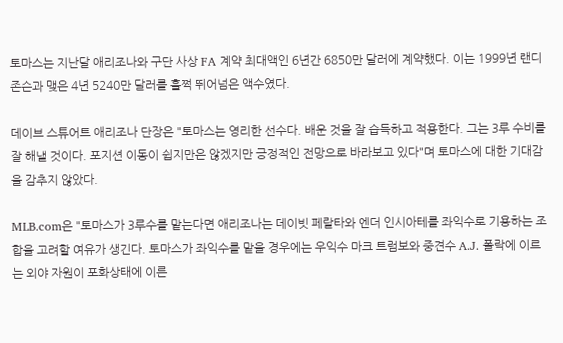토마스는 지난달 애리조나와 구단 사상 FA 계약 최대액인 6년간 6850만 달러에 계약했다. 이는 1999년 랜디 존슨과 맺은 4년 5240만 달러를 훌쩍 뛰어넘은 액수였다.

데이브 스튜어트 애리조나 단장은 "토마스는 영리한 선수다. 배운 것을 잘 습득하고 적용한다. 그는 3루 수비를 잘 해낼 것이다. 포지션 이동이 쉽지만은 않겠지만 긍정적인 전망으로 바라보고 있다"며 토마스에 대한 기대감을 감추지 않았다.

MLB.com은 "토마스가 3루수를 맡는다면 애리조나는 데이빗 페랄타와 엔더 인시아테를 좌익수로 기용하는 조합을 고려할 여유가 생긴다. 토마스가 좌익수를 맡을 경우에는 우익수 마크 트럼보와 중견수 A.J. 폴락에 이르는 외야 자원이 포화상태에 이른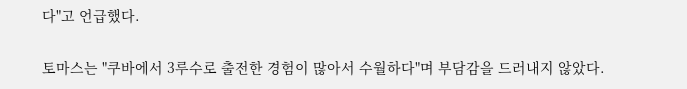다"고 언급했다.

토마스는 "쿠바에서 3루수로 출전한 경험이 많아서 수월하다"며 부담감을 드러내지 않았다.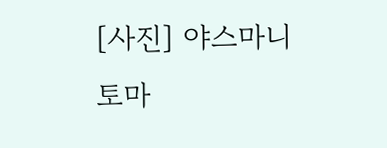[사진] 야스마니 토마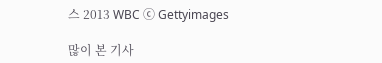스 2013 WBC ⓒ Gettyimages

많이 본 기사